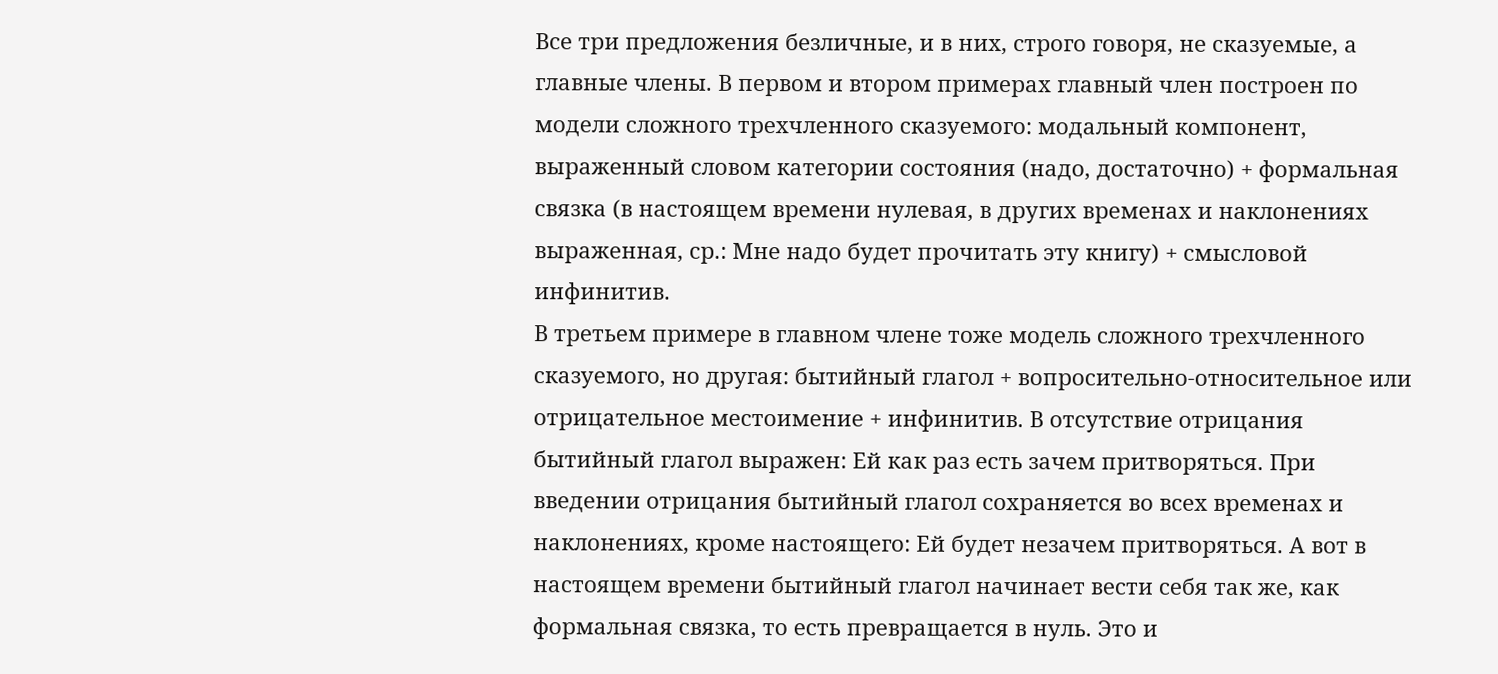Все три предложения безличные, и в них, строго говоря, не сказуемые, а главные члены. В первом и втором примерах главный член построен по модели сложного трехчленного сказуемого: модальный компонент, выраженный словом категории состояния (надо, достаточно) + формальная связка (в настоящем времени нулевая, в других временах и наклонениях выраженная, ср.: Мне надо будет прочитать эту книгу) + смысловой инфинитив.
В третьем примере в главном члене тоже модель сложного трехчленного сказуемого, но другая: бытийный глагол + вопросительно-относительное или отрицательное местоимение + инфинитив. В отсутствие отрицания бытийный глагол выражен: Ей как раз есть зачем притворяться. При введении отрицания бытийный глагол сохраняется во всех временах и наклонениях, кроме настоящего: Ей будет незачем притворяться. А вот в настоящем времени бытийный глагол начинает вести себя так же, как формальная связка, то есть превращается в нуль. Это и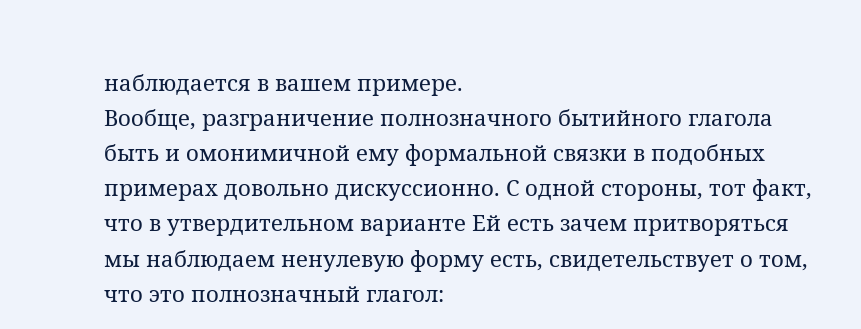наблюдается в вашем примере.
Вообще, разграничение полнозначного бытийного глагола быть и омонимичной ему формальной связки в подобных примерах довольно дискуссионно. С одной стороны, тот факт, что в утвердительном варианте Ей есть зачем притворяться мы наблюдаем ненулевую форму есть, свидетельствует о том, что это полнозначный глагол: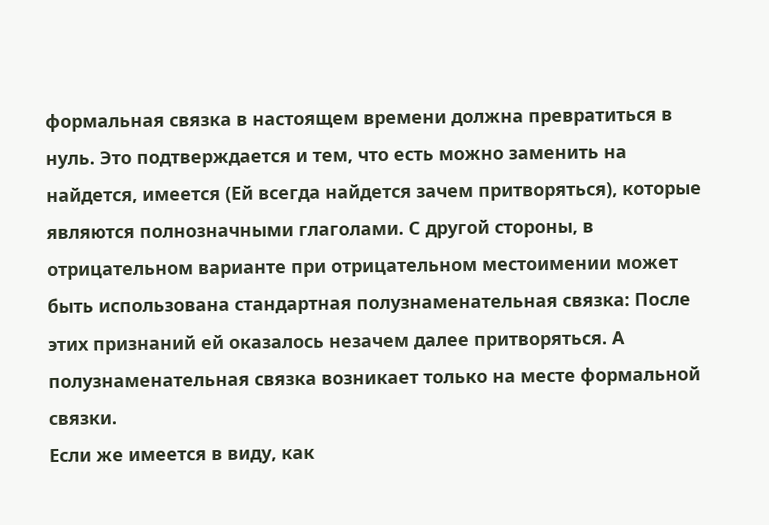формальная связка в настоящем времени должна превратиться в нуль. Это подтверждается и тем, что есть можно заменить на найдется, имеется (Ей всегда найдется зачем притворяться), которые являются полнозначными глаголами. С другой стороны, в отрицательном варианте при отрицательном местоимении может быть использована стандартная полузнаменательная связка: После этих признаний ей оказалось незачем далее притворяться. А полузнаменательная связка возникает только на месте формальной связки.
Если же имеется в виду, как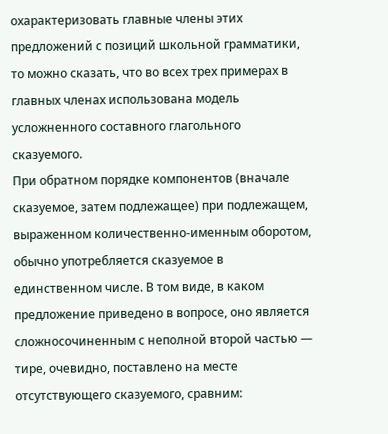охарактеризовать главные члены этих предложений с позиций школьной грамматики, то можно сказать, что во всех трех примерах в главных членах использована модель усложненного составного глагольного сказуемого.
При обратном порядке компонентов (вначале сказуемое, затем подлежащее) при подлежащем, выраженном количественно-именным оборотом, обычно употребляется сказуемое в единственном числе. В том виде, в каком предложение приведено в вопросе, оно является сложносочиненным с неполной второй частью — тире, очевидно, поставлено на месте отсутствующего сказуемого, сравним: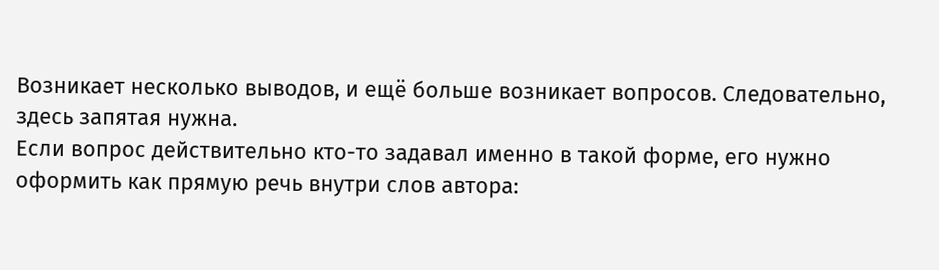Возникает несколько выводов, и ещё больше возникает вопросов. Следовательно, здесь запятая нужна.
Если вопрос действительно кто-то задавал именно в такой форме, его нужно оформить как прямую речь внутри слов автора: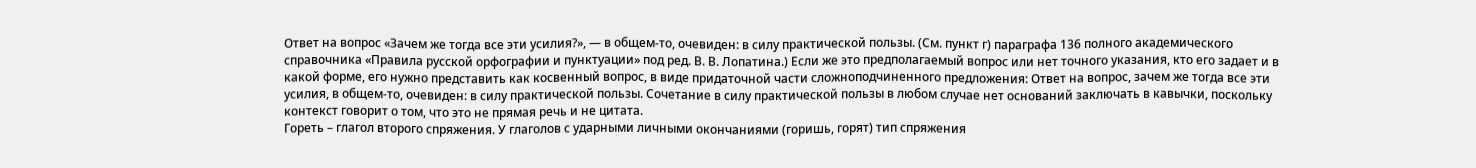Ответ на вопрос «Зачем же тогда все эти усилия?», — в общем-то, очевиден: в силу практической пользы. (См. пункт г) параграфа 136 полного академического справочника «Правила русской орфографии и пунктуации» под ред. В. В. Лопатина.) Если же это предполагаемый вопрос или нет точного указания, кто его задает и в какой форме, его нужно представить как косвенный вопрос, в виде придаточной части сложноподчиненного предложения: Ответ на вопрос, зачем же тогда все эти усилия, в общем-то, очевиден: в силу практической пользы. Сочетание в силу практической пользы в любом случае нет оснований заключать в кавычки, поскольку контекст говорит о том, что это не прямая речь и не цитата.
Гореть – глагол второго спряжения. У глаголов с ударными личными окончаниями (горишь, горят) тип спряжения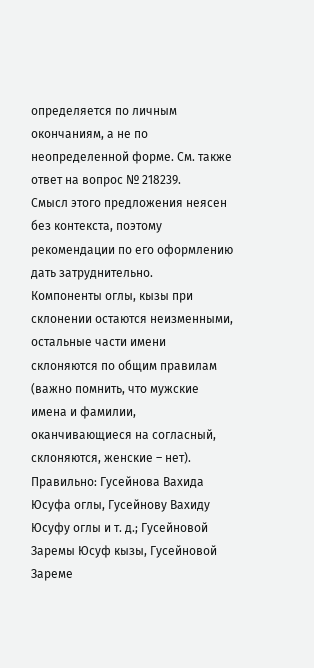определяется по личным окончаниям, а не по неопределенной форме. См. также ответ на вопрос № 218239.
Смысл этого предложения неясен без контекста, поэтому рекомендации по его оформлению дать затруднительно.
Компоненты оглы, кызы при склонении остаются неизменными, остальные части имени склоняются по общим правилам (важно помнить, что мужские имена и фамилии, оканчивающиеся на согласный, склоняются, женские – нет). Правильно: Гусейнова Вахида Юсуфа оглы, Гусейнову Вахиду Юсуфу оглы и т. д.; Гусейновой Заремы Юсуф кызы, Гусейновой Зареме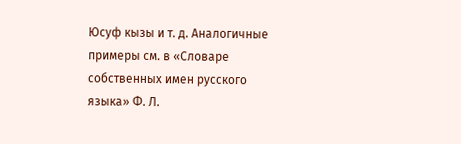Юсуф кызы и т. д. Аналогичные примеры см. в «Словаре собственных имен русского языка» Ф. Л.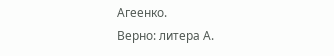Агеенко.
Верно: литера А.